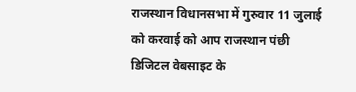राजस्थान विधानसभा में गुरुवार 11 जुलाई को करवाई को आप राजस्थान पंछी डिजिटल वेबसाइट के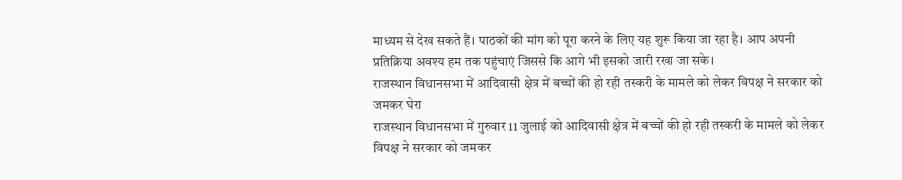माध्यम से देख सकते हैं। पाठकों की मांग को पूरा करने के लिए यह शुरू किया जा रहा है। आप अपनी प्रतिक्रिया अवश्य हम तक पहुंचाएं जिससे कि आगे भी इसको जारी रखा जा सके।
राजस्थान विधानसभा में आदिवासी क्षेत्र में बच्चों की हो रही तस्करी के मामले को लेकर विपक्ष ने सरकार को जमकर घेरा
राजस्थान विधानसभा में गुरुवार 11 जुलाई को आदिवासी क्षेत्र में बच्चों की हो रही तस्करी के मामले को लेकर विपक्ष ने सरकार को जमकर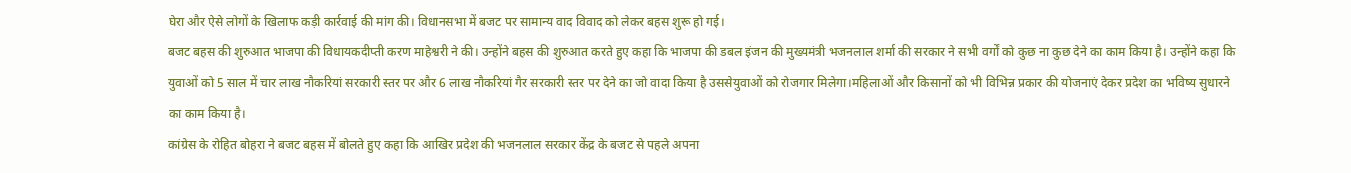घेरा और ऐसे लोगों के खिलाफ कड़ी कार्रवाई की मांग की। विधानसभा में बजट पर सामान्य वाद विवाद को लेकर बहस शुरू हो गई।
बजट बहस की शुरुआत भाजपा की विधायकदीप्ती करण माहेश्वरी ने की। उन्होंने बहस की शुरुआत करते हुए कहा कि भाजपा की डबल इंजन की मुख्यमंत्री भजनलाल शर्मा की सरकार ने सभी वर्गों को कुछ ना कुछ देने का काम किया है। उन्होंने कहा कि युवाओं को 5 साल में चार लाख नौकरियां सरकारी स्तर पर और 6 लाख नौकरियां गैर सरकारी स्तर पर देने का जो वादा किया है उससेयुवाओं को रोजगार मिलेगा।महिलाओं और किसानों को भी विभिन्न प्रकार की योजनाएं देकर प्रदेश का भविष्य सुधारने का काम किया है।
कांग्रेस के रोहित बोहरा ने बजट बहस में बोलते हुए कहा कि आखिर प्रदेश की भजनलाल सरकार केंद्र के बजट से पहले अपना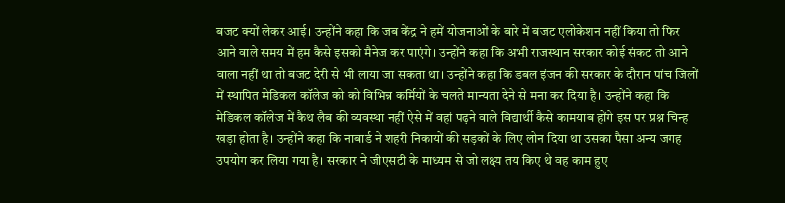बजट क्यों लेकर आई। उन्होंने कहा कि जब केंद्र ने हमें योजनाओं के बारे में बजट एलोकेशन नहीं किया तो फिर आने वाले समय में हम कैसे इसको मैनेज कर पाएंगे। उन्होंने कहा कि अभी राजस्थान सरकार कोई संकट तो आने वाला नहीं था तो बजट देरी से भी लाया जा सकता था। उन्होंने कहा कि डबल इंजन की सरकार के दौरान पांच जिलों में स्थापित मेडिकल कॉलेज को को विभिन्न कर्मियों के चलते मान्यता देने से मना कर दिया है। उन्होंने कहा कि मेडिकल कॉलेज में कैथ लैब की व्यवस्था नहीं ऐसे में वहां पढ़ने वाले विद्यार्थी कैसे कामयाब होंगे इस पर प्रश्न चिन्ह खड़ा होता है। उन्होंने कहा कि नाबार्ड ने शहरी निकायों की सड़कों के लिए लोन दिया था उसका पैसा अन्य जगह उपयोग कर लिया गया है। सरकार ने जीएसटी के माध्यम से जो लक्ष्य तय किए थे वह काम हुए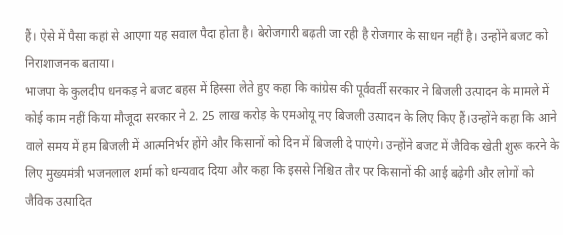हैं। ऐसे में पैसा कहां से आएगा यह सवाल पैदा होता है। बेरोजगारी बढ़ती जा रही है रोजगार के साधन नहीं है। उन्होंने बजट को निराशाजनक बताया।
भाजपा के कुलदीप धनकड़ ने बजट बहस में हिस्सा लेते हुए कहा कि कांग्रेस की पूर्ववर्ती सरकार ने बिजली उत्पादन के मामले में कोई काम नहीं किया मौजूदा सरकार ने 2. 25 लाख करोड़ के एमओयू नए बिजली उत्पादन के लिए किए हैं।उन्होंने कहा कि आने वाले समय में हम बिजली में आत्मनिर्भर होंगे और किसानों को दिन में बिजली दे पाएंगे। उन्होंने बजट में जैविक खेती शुरू करने के लिए मुख्यमंत्री भजनलाल शर्मा को धन्यवाद दिया और कहा कि इससे निश्चित तौर पर किसानों की आई बढ़ेगी और लोगों को जैविक उत्पादित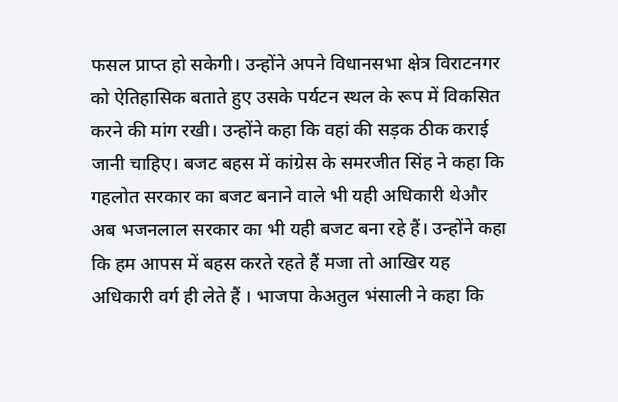फसल प्राप्त हो सकेगी। उन्होंने अपने विधानसभा क्षेत्र विराटनगर को ऐतिहासिक बताते हुए उसके पर्यटन स्थल के रूप में विकसित करने की मांग रखी। उन्होंने कहा कि वहां की सड़क ठीक कराई जानी चाहिए। बजट बहस में कांग्रेस के समरजीत सिंह ने कहा कि गहलोत सरकार का बजट बनाने वाले भी यही अधिकारी थेऔर अब भजनलाल सरकार का भी यही बजट बना रहे हैं। उन्होंने कहा कि हम आपस में बहस करते रहते हैं मजा तो आखिर यह अधिकारी वर्ग ही लेते हैं । भाजपा केअतुल भंसाली ने कहा कि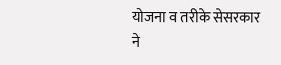योजना व तरीके सेसरकार ने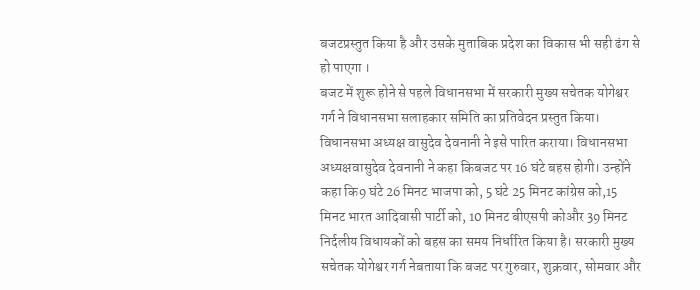बजटप्रस्तुत किया है और उसके मुताबिक प्रदेश का विकास भी सही ढंग से हो पाएगा ।
बजट में शुरू होने से पहले विधानसभा में सरकारी मुख्य सचेतक योगेश्वर गर्ग ने विधानसभा सलाहकार समिति का प्रतिवेदन प्रस्तुत किया। विधानसभा अध्यक्ष वासुदेव देवनानी ने इसे पारित कराया। विधानसभा अध्यक्षवासुदेव देवनानी ने कहा किबजट पर 16 घंटे बहस होगी। उन्होंने कहा कि9 घंटे 26 मिनट भाजपा को, 5 घंटे 25 मिनट कांग्रेस को,15 मिनट भारत आदिवासी पार्टी को, 10 मिनट बीएसपी कोऔर 39 मिनट निर्दलीय विधायकों को बहस का समय निर्धारित किया है। सरकारी मुख्य सचेतक योगेश्वर गर्ग नेबताया कि बजट पर गुरुवार, शुक्रवार, सोमवार और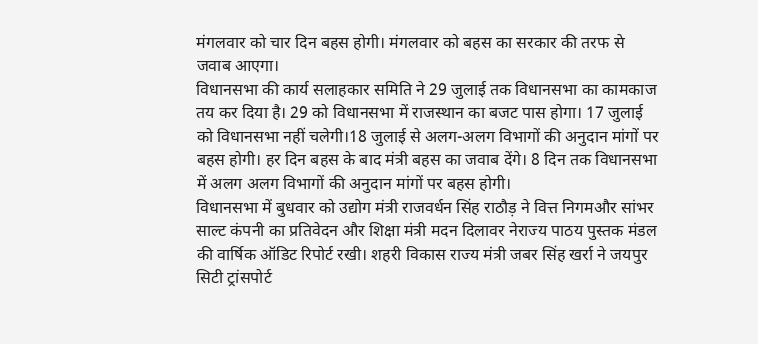मंगलवार को चार दिन बहस होगी। मंगलवार को बहस का सरकार की तरफ से जवाब आएगा।
विधानसभा की कार्य सलाहकार समिति ने 29 जुलाई तक विधानसभा का कामकाज तय कर दिया है। 29 को विधानसभा में राजस्थान का बजट पास होगा। 17 जुलाई को विधानसभा नहीं चलेगी।18 जुलाई से अलग-अलग विभागों की अनुदान मांगों पर बहस होगी। हर दिन बहस के बाद मंत्री बहस का जवाब देंगे। 8 दिन तक विधानसभा में अलग अलग विभागों की अनुदान मांगों पर बहस होगी।
विधानसभा में बुधवार को उद्योग मंत्री राजवर्धन सिंह राठौड़ ने वित्त निगमऔर सांभर साल्ट कंपनी का प्रतिवेदन और शिक्षा मंत्री मदन दिलावर नेराज्य पाठय पुस्तक मंडल की वार्षिक ऑडिट रिपोर्ट रखी। शहरी विकास राज्य मंत्री जबर सिंह खर्रा ने जयपुर सिटी ट्रांसपोर्ट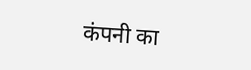कंपनी का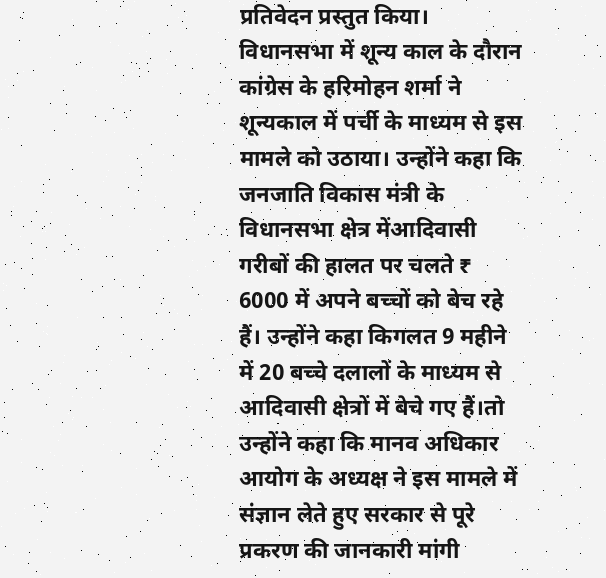प्रतिवेदन प्रस्तुत किया।
विधानसभा में शून्य काल के दौरान कांग्रेस के हरिमोहन शर्मा ने शून्यकाल में पर्ची के माध्यम से इस मामले को उठाया। उन्होंने कहा कि जनजाति विकास मंत्री के विधानसभा क्षेत्र मेंआदिवासी गरीबों की हालत पर चलते ₹ 6000 में अपने बच्चों को बेच रहे हैं। उन्होंने कहा किगलत 9 महीने में 20 बच्चे दलालों के माध्यम से आदिवासी क्षेत्रों में बेचे गए हैं।तो उन्होंने कहा कि मानव अधिकार आयोग के अध्यक्ष ने इस मामले में संज्ञान लेते हुए सरकार से पूरे प्रकरण की जानकारी मांगी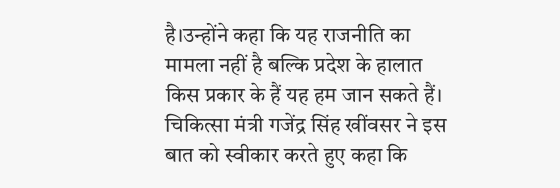है।उन्होंने कहा कि यह राजनीति का मामला नहीं है बल्कि प्रदेश के हालात किस प्रकार के हैं यह हम जान सकते हैं।
चिकित्सा मंत्री गजेंद्र सिंह खींवसर ने इस बात को स्वीकार करते हुए कहा कि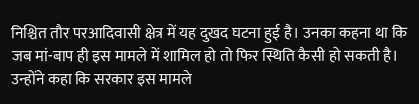निश्चित तौर परआदिवासी क्षेत्र में यह दुखद घटना हुई है। उनका कहना था कि जब मां-बाप ही इस मामले में शामिल हो तो फिर स्थिति कैसी हो सकती है। उन्होंने कहा कि सरकार इस मामले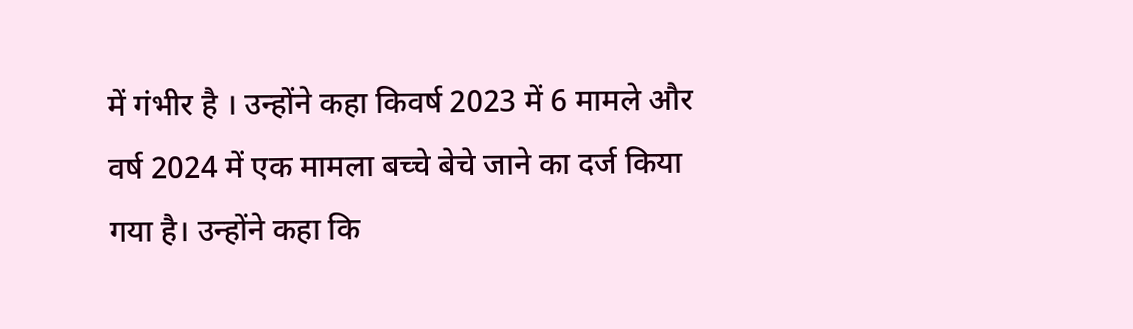में गंभीर है । उन्होंने कहा किवर्ष 2023 में 6 मामले और वर्ष 2024 में एक मामला बच्चे बेचे जाने का दर्ज किया गया है। उन्होंने कहा कि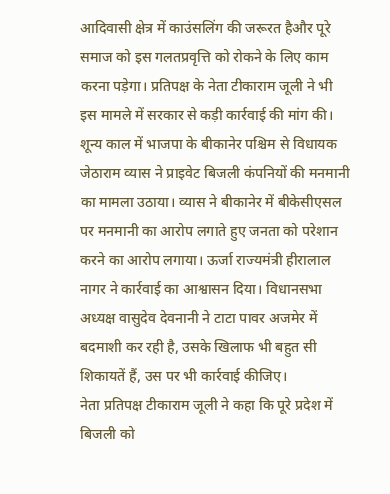आदिवासी क्षेत्र में काउंसलिंग की जरूरत हैऔर पूरे समाज को इस गलतप्रवृत्ति को रोकने के लिए काम करना पड़ेगा। प्रतिपक्ष के नेता टीकाराम जूली ने भी इस मामले में सरकार से कड़ी कार्रवाई की मांग की।
शून्य काल में भाजपा के बीकानेर पश्चिम से विधायक जेठाराम व्यास ने प्राइवेट बिजली कंपनियों की मनमानी का मामला उठाया। व्यास ने बीकानेर में बीकेसीएसल पर मनमानी का आरोप लगाते हुए जनता को परेशान करने का आरोप लगाया। ऊर्जा राज्यमंत्री हीरालाल नागर ने कार्रवाई का आश्वासन दिया। विधानसभा अध्यक्ष वासुदेव देवनानी ने टाटा पावर अजमेर में बदमाशी कर रही है, उसके खिलाफ भी बहुत सी शिकायतें हैं, उस पर भी कार्रवाई कीजिए।
नेता प्रतिपक्ष टीकाराम जूली ने कहा कि पूरे प्रदेश में बिजली को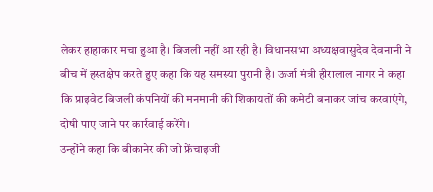लेकर हाहाकार मचा हुआ है। बिजली नहीं आ रही है। विधानसभा अध्यक्षवासुदेव देवनानी ने बीच में हस्तक्षेप करते हुए कहा कि यह समस्या पुरानी है। ऊर्जा मंत्री हीरालाल नागर ने कहा कि प्राइवेट बिजली कंपनियों की मनमानी की शिकायतों की कमेटी बनाकर जांच करवाएंगे, दोषी पाए जाने पर कार्रवाई करेंगे।
उन्होंने कहा कि बीकानेर की जो फ्रेंचाइजी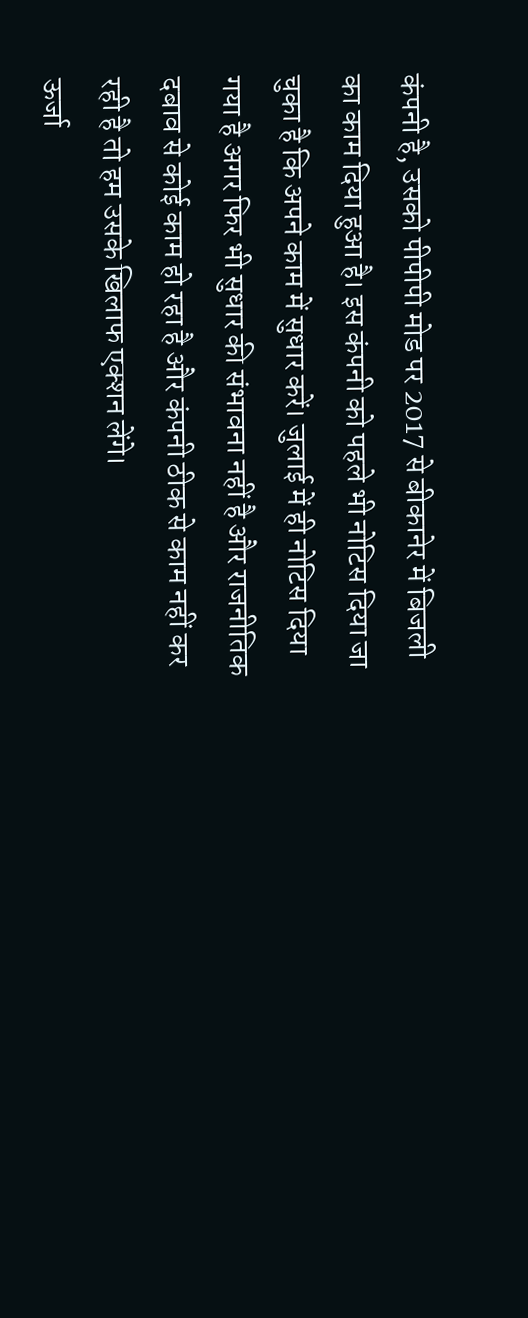कंपनी है, उसको पीपीपी मोड पर 2017 से बीकानेर में बिजली का काम दिया हुआ है। इस कंपनी को पहले भी नोटिस दिया जा चुका है कि अपने काम में सुधार करें। जुलाई में ही नोटिस दिया गया है अगर फिर भी सुधार की संभावना नहीं है और राजनीतिक दबाव से कोई काम हो रहा है और कंपनी ठीक से काम नहीं कर रही है तो हम उसके खिलाफ एक्शन लेंगे।
ऊर्जा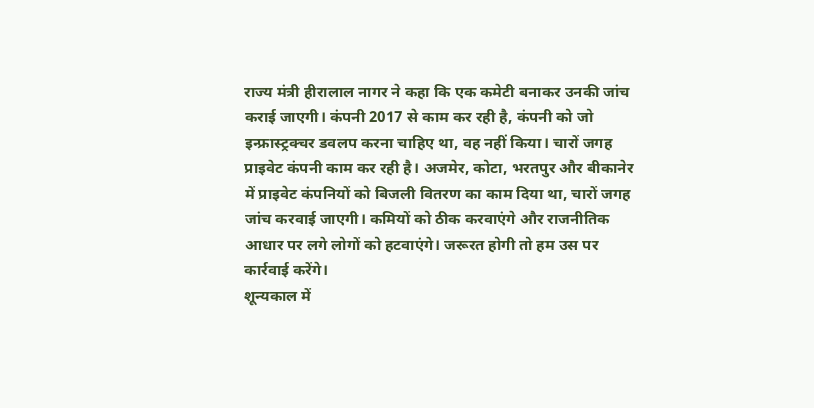राज्य मंत्री हीरालाल नागर ने कहा कि एक कमेटी बनाकर उनकी जांच कराई जाएगी। कंपनी 2017 से काम कर रही है, कंपनी को जो इन्फ्रास्ट्रक्चर डवलप करना चाहिए था, वह नहीं किया। चारों जगह प्राइवेट कंपनी काम कर रही है। अजमेर, कोटा, भरतपुर और बीकानेर में प्राइवेट कंपनियों को बिजली वितरण का काम दिया था, चारों जगह जांच करवाई जाएगी। कमियों को ठीक करवाएंगे और राजनीतिक आधार पर लगे लोगों को हटवाएंगे। जरूरत होगी तो हम उस पर कार्रवाई करेंगे।
शून्यकाल में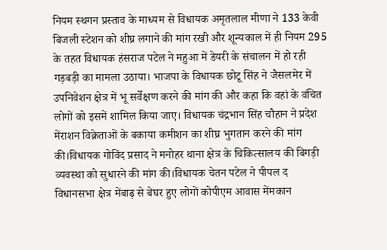नियम स्थगन प्रस्ताव के माध्यम से विधायक अमृतलाल मीणा ने 133 केवी बिजली स्टेशन को शीघ्र लगाने की मांग रखी और शून्यकाल में ही नियम 295 के तहत विधायक हंसराज पटेल ने महुआ में डेयरी के संचालन में हो रही गड़बड़ी का मामला उठाया। भाजपा के विधायक छोटू सिंह ने जैसलमेर में उपनिवेशन क्षेत्र में भू सर्वेक्षण करने की मांग की और कहा कि वहां के वंचित लोगों को इसमें शामिल किया जाए। विधायक चंद्रभान सिंह चौहान ने प्रदेश मेंराशन विक्रेताओं के बकाया कमीशन का शीघ्र भुगतान करने की मांग की।विधायक गोविंद प्रसाद ने मनोहर थाना क्षेत्र के चिकित्सालय की बिगड़ी व्यवस्था को सुधारने की मांग की।विधायक चेतन पटेल ने पीपल द विधानसभा क्षेत्र मेंबाढ़ से बेघर हुए लोगों कोपीएम आवास मेंमकान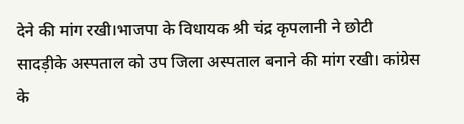देने की मांग रखी।भाजपा के विधायक श्री चंद्र कृपलानी ने छोटी सादड़ीके अस्पताल को उप जिला अस्पताल बनाने की मांग रखी। कांग्रेस के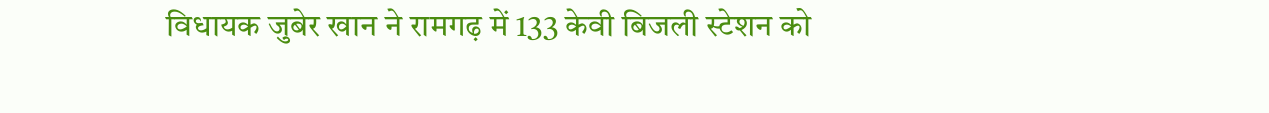विधायक जुबेर खान ने रामगढ़ में 133 केवी बिजली स्टेशन को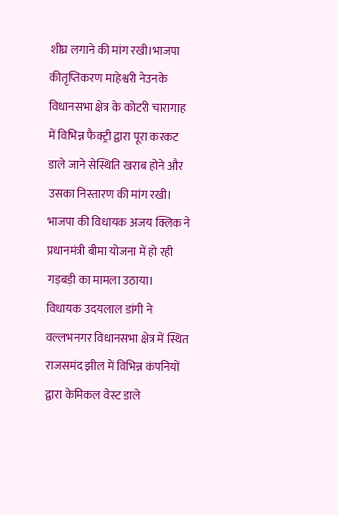शीघ्र लगाने की मांग रखी।भाजपा कीतृप्तिकरण माहेश्वरी नेउनके विधानसभा क्षेत्र के कोटरी चारागाह में विभिन्न फैक्ट्री द्वारा पूरा करकट डाले जाने सेस्थिति खराब होने और उसका निस्तारण की मांग रखी।
भाजपा की विधायक अजय क्लिक ने प्रधानमंत्री बीमा योजना में हो रही गड़बड़ी का मामला उठाया। विधायक उदयलाल डांगी ने वल्लभनगर विधानसभा क्षेत्र में स्थित राजसमंद झील में विभिन्न कंपनियों द्वारा केमिकल वेस्ट डाले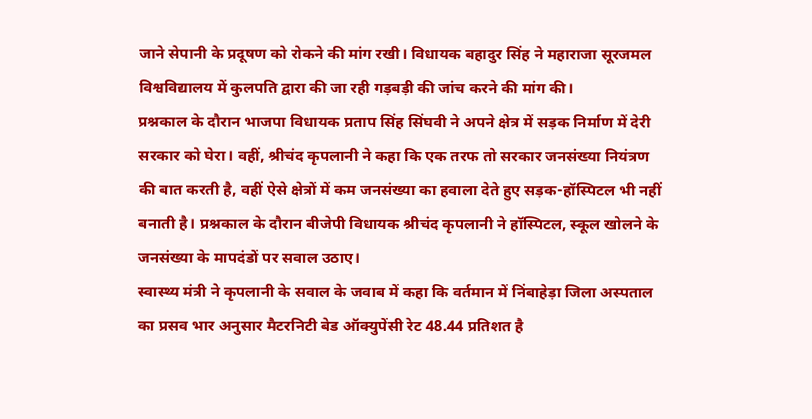जाने सेपानी के प्रदूषण को रोकने की मांग रखी। विधायक बहादुर सिंह ने महाराजा सूरजमल विश्वविद्यालय में कुलपति द्वारा की जा रही गड़बड़ी की जांच करने की मांग की।
प्रश्नकाल के दौरान भाजपा विधायक प्रताप सिंह सिंघवी ने अपने क्षेत्र में सड़क निर्माण में देरी सरकार को घेरा। वहीं, श्रीचंद कृपलानी ने कहा कि एक तरफ तो सरकार जनसंख्या नियंत्रण की बात करती है, वहीं ऐसे क्षेत्रों में कम जनसंख्या का हवाला देते हुए सड़क-हॉस्पिटल भी नहीं बनाती है। प्रश्नकाल के दौरान बीजेपी विधायक श्रीचंद कृपलानी ने हॉस्पिटल, स्कूल खोलने के जनसंख्या के मापदंडों पर सवाल उठाए।
स्वास्थ्य मंत्री ने कृपलानी के सवाल के जवाब में कहा कि वर्तमान में निंबाहेड़ा जिला अस्पताल का प्रसव भार अनुसार मैटरनिटी बेड ऑक्युपेंसी रेट 48.44 प्रतिशत है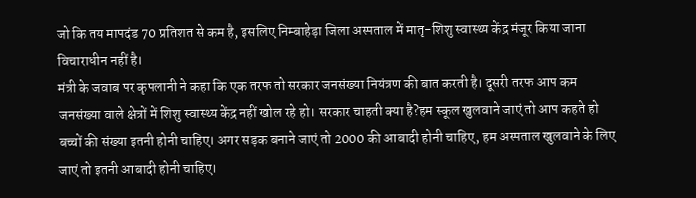जो कि तय मापदंड 70 प्रतिशत से कम है, इसलिए निम्बाहेड़ा जिला अस्पताल में मातृ-शिशु स्वास्थ्य केंद्र मंजूर किया जाना विचाराधीन नहीं है।
मंत्री के जवाब पर कृपलानी ने कहा कि एक तरफ तो सरकार जनसंख्या नियंत्रण की बात करती है। दूसरी तरफ आप कम जनसंख्या वाले क्षेत्रों में शिशु स्वास्थ्य केंद्र नहीं खोल रहे हो। सरकार चाहती क्या है?हम स्कूल खुलवाने जाएं तो आप कहते हो बच्चों की संख्या इतनी होनी चाहिए। अगर सड़क बनाने जाएं तो 2000 की आबादी होनी चाहिए, हम अस्पताल खुलवाने के लिए जाएं तो इतनी आबादी होनी चाहिए।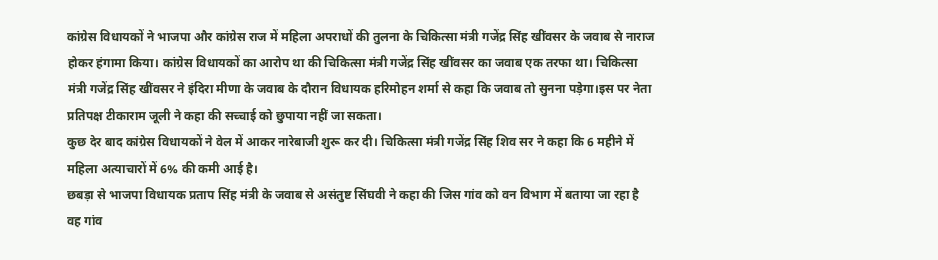कांग्रेस विधायकों ने भाजपा और कांग्रेस राज में महिला अपराधों की तुलना के चिकित्सा मंत्री गजेंद्र सिंह खींवसर के जवाब से नाराज होकर हंगामा किया। कांग्रेस विधायकों का आरोप था की चिकित्सा मंत्री गजेंद्र सिंह खींवसर का जवाब एक तरफा था। चिकित्सा मंत्री गजेंद्र सिंह खींवसर ने इंदिरा मीणा के जवाब के दौरान विधायक हरिमोहन शर्मा से कहा कि जवाब तो सुनना पड़ेगा।इस पर नेता प्रतिपक्ष टीकाराम जूली ने कहा की सच्चाई को छुपाया नहीं जा सकता।
कुछ देर बाद कांग्रेस विधायकों ने वेल में आकर नारेबाजी शुरू कर दी। चिकित्सा मंत्री गजेंद्र सिंह शिव सर ने कहा कि 6 महीने में महिला अत्याचारों में 6% की कमी आई है।
छबड़ा से भाजपा विधायक प्रताप सिंह मंत्री के जवाब से असंतुष्ट सिंघवी ने कहा की जिस गांव को वन विभाग में बताया जा रहा है वह गांव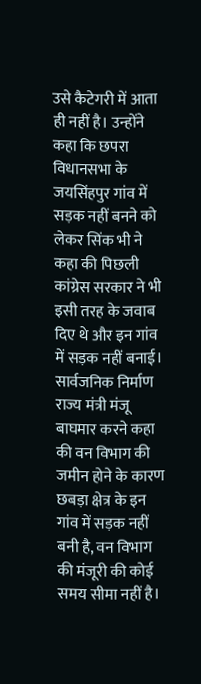उसे कैटेगरी में आता ही नहीं है। उन्होंने कहा कि छपरा विधानसभा के जयसिंहपुर गांव में सड़क नहीं बनने को लेकर सिंक भी ने कहा की पिछली कांग्रेस सरकार ने भी इसी तरह के जवाब दिए थे और इन गांव में सड़क नहीं बनाई।
सार्वजनिक निर्माण राज्य मंत्री मंजू बाघमार करने कहा की वन विभाग की जमीन होने के कारण छबड़ा क्षेत्र के इन गांव में सड़क नहीं बनी है, वन विभाग की मंजूरी की कोई समय सीमा नहीं है।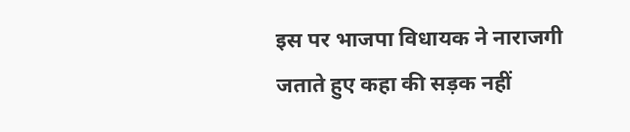इस पर भाजपा विधायक ने नाराजगी जताते हुए कहा की सड़क नहीं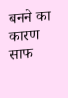बनने का कारण साफ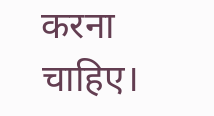करना चाहिए।